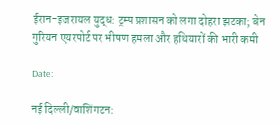ईरान-इजरायल युद्ध: ट्रम्प प्रशासन को लगा दोहरा झटका; बेन गुरियन एयरपोर्ट पर भीषण हमला और हथियारों की भारी कमी

Date:

नई दिल्ली/वाशिंगटन: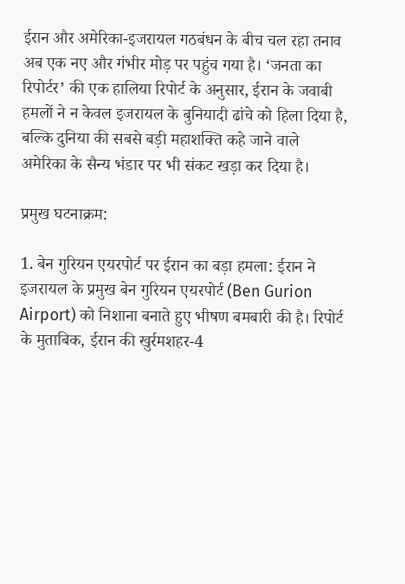ईरान और अमेरिका-इजरायल गठबंधन के बीच चल रहा तनाव अब एक नए और गंभीर मोड़ पर पहुंच गया है। ‘जनता का रिपोर्टर’ की एक हालिया रिपोर्ट के अनुसार, ईरान के जवाबी हमलों ने न केवल इजरायल के बुनियादी ढांचे को हिला दिया है, बल्कि दुनिया की सबसे बड़ी महाशक्ति कहे जाने वाले अमेरिका के सैन्य भंडार पर भी संकट खड़ा कर दिया है।

प्रमुख घटनाक्रम:

1. बेन गुरियन एयरपोर्ट पर ईरान का बड़ा हमला: ईरान ने इजरायल के प्रमुख बेन गुरियन एयरपोर्ट (Ben Gurion Airport) को निशाना बनाते हुए भीषण बमबारी की है। रिपोर्ट के मुताबिक, ईरान की खुर्रमशहर-4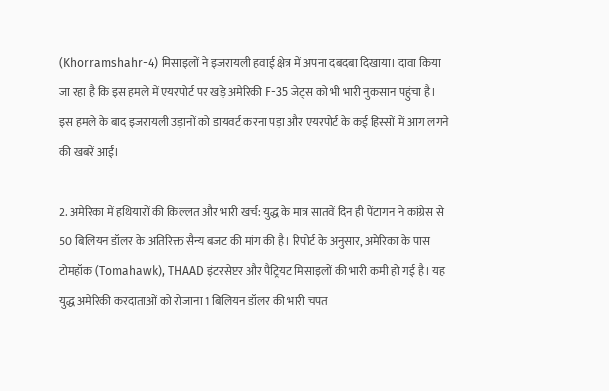(Khorramshahr-4) मिसाइलों ने इजरायली हवाई क्षेत्र में अपना दबदबा दिखाया। दावा किया जा रहा है कि इस हमले में एयरपोर्ट पर खड़े अमेरिकी F-35 जेट्स को भी भारी नुकसान पहुंचा है। इस हमले के बाद इजरायली उड़ानों को डायवर्ट करना पड़ा और एयरपोर्ट के कई हिस्सों में आग लगने की खबरें आईं।

2. अमेरिका में हथियारों की किल्लत और भारी खर्च: युद्ध के मात्र सातवें दिन ही पेंटागन ने कांग्रेस से 50 बिलियन डॉलर के अतिरिक्त सैन्य बजट की मांग की है। रिपोर्ट के अनुसार, अमेरिका के पास टोमहॉक (Tomahawk), THAAD इंटरसेप्टर और पैट्रियट मिसाइलों की भारी कमी हो गई है। यह युद्ध अमेरिकी करदाताओं को रोजाना 1 बिलियन डॉलर की भारी चपत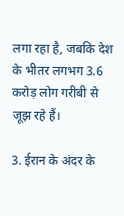लगा रहा है, जबकि देश के भीतर लगभग 3.6 करोड़ लोग गरीबी से जूझ रहे हैं।

3. ईरान के अंदर के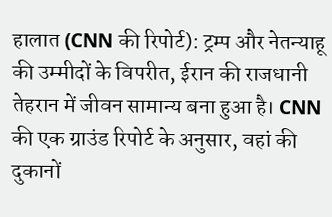हालात (CNN की रिपोर्ट): ट्रम्प और नेतन्याहू की उम्मीदों के विपरीत, ईरान की राजधानी तेहरान में जीवन सामान्य बना हुआ है। CNN की एक ग्राउंड रिपोर्ट के अनुसार, वहां की दुकानों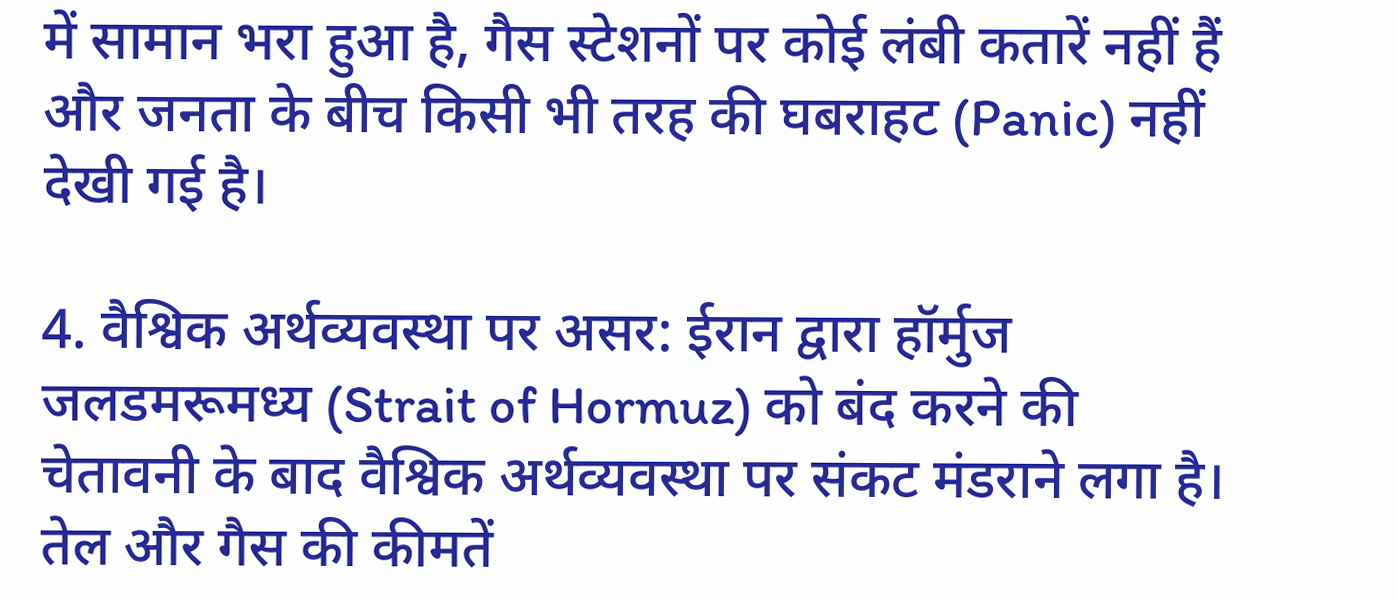में सामान भरा हुआ है, गैस स्टेशनों पर कोई लंबी कतारें नहीं हैं और जनता के बीच किसी भी तरह की घबराहट (Panic) नहीं देखी गई है।

4. वैश्विक अर्थव्यवस्था पर असर: ईरान द्वारा हॉर्मुज जलडमरूमध्य (Strait of Hormuz) को बंद करने की चेतावनी के बाद वैश्विक अर्थव्यवस्था पर संकट मंडराने लगा है। तेल और गैस की कीमतें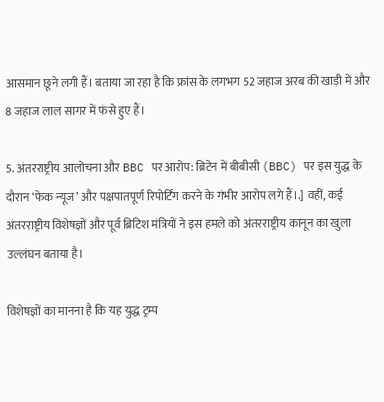आसमान छूने लगी हैं। बताया जा रहा है कि फ्रांस के लगभग 52 जहाज अरब की खाड़ी में और 8 जहाज लाल सागर में फंसे हुए हैं।

5. अंतरराष्ट्रीय आलोचना और BBC पर आरोप: ब्रिटेन में बीबीसी (BBC) पर इस युद्ध के दौरान ‘फेक न्यूज’ और पक्षपातपूर्ण रिपोर्टिंग करने के गंभीर आरोप लगे हैं।.] वहीं, कई अंतरराष्ट्रीय विशेषज्ञों और पूर्व ब्रिटिश मंत्रियों ने इस हमले को अंतरराष्ट्रीय कानून का खुला उल्लंघन बताया है।

विशेषज्ञों का मानना है कि यह युद्ध ट्रम्प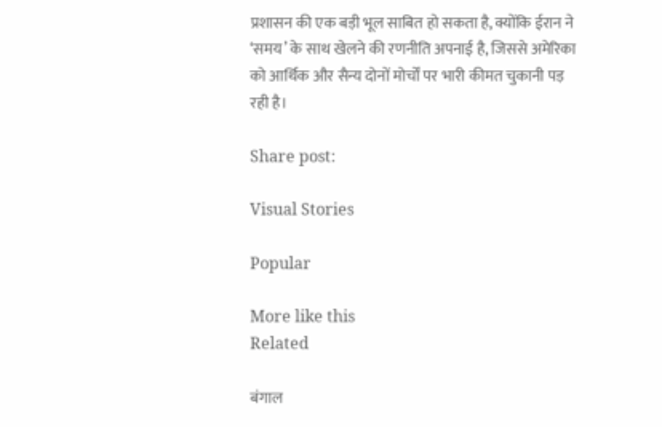प्रशासन की एक बड़ी भूल साबित हो सकता है, क्योंकि ईरान ने ‘समय’ के साथ खेलने की रणनीति अपनाई है, जिससे अमेरिका को आर्थिक और सैन्य दोनों मोर्चों पर भारी कीमत चुकानी पड़ रही है।

Share post:

Visual Stories

Popular

More like this
Related

बंगाल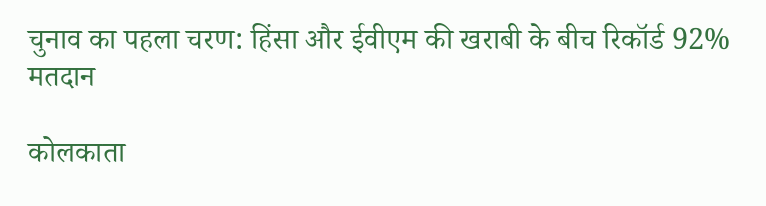चुनाव का पहला चरण: हिंसा और ईवीएम की खराबी के बीच रिकॉर्ड 92% मतदान

कोलकाता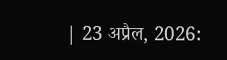| 23 अप्रैल, 2026: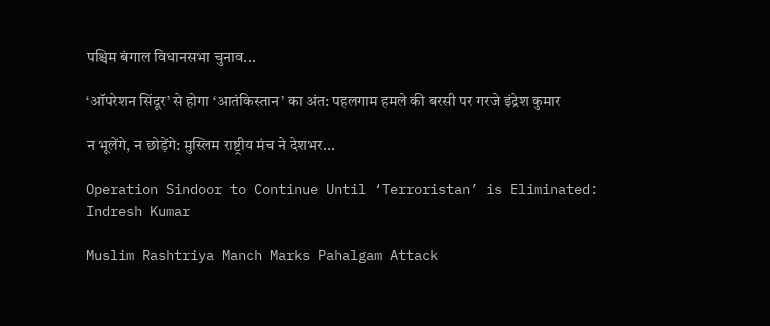पश्चिम बंगाल विधानसभा चुनाव...

‘ऑपरेशन सिंदूर’ से होगा ‘आतंकिस्तान’ का अंत: पहलगाम हमले की बरसी पर गरजे इंद्रेश कुमार

न भूलेंगे, न छोड़ेंगे: मुस्लिम राष्ट्रीय मंच ने देशभर...

Operation Sindoor to Continue Until ‘Terroristan’ is Eliminated: Indresh Kumar

Muslim Rashtriya Manch Marks Pahalgam Attack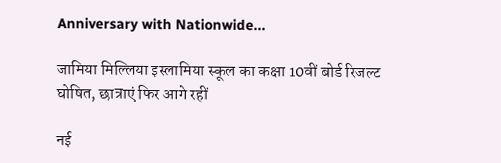Anniversary with Nationwide...

जामिया मिल्लिया इस्लामिया स्कूल का कक्षा 10वीं बोर्ड रिजल्ट घोषित, छात्राएं फिर आगे रहीं

नई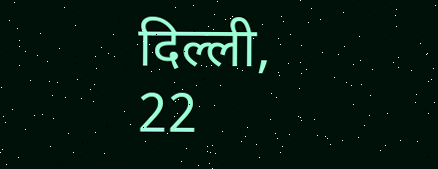दिल्ली, 22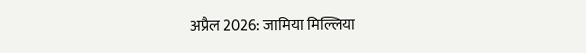अप्रैल 2026: जामिया मिल्लिया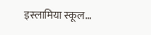इस्लामिया स्कूल...